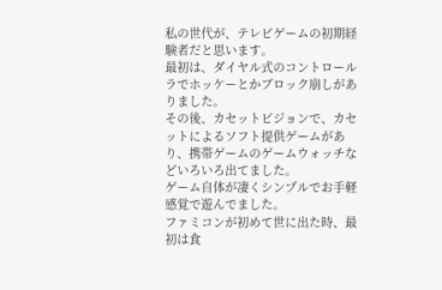私の世代が、テレビゲームの初期経験者だと思います。
最初は、ダイヤル式のコントロールラでホッケーとかブロック崩しがありました。
その後、カセットビジョンで、カセットによるソフト提供ゲームがあり、携帯ゲームのゲームウォッチなどいろいろ出てました。
ゲーム自体が凄くシンプルでお手軽感覚で遊んでました。
ファミコンが初めて世に出た時、最初は食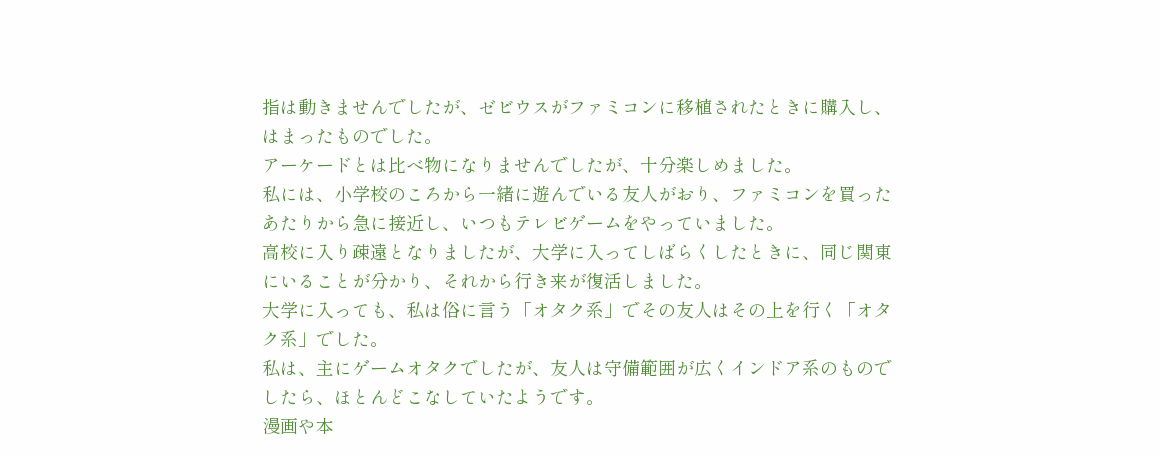指は動きませんでしたが、ゼビウスがファミコンに移植されたときに購入し、はまったものでした。
アーケードとは比べ物になりませんでしたが、十分楽しめました。
私には、小学校のころから一緒に遊んでいる友人がおり、ファミコンを買ったあたりから急に接近し、いつもテレビゲームをやっていました。
高校に入り疎遠となりましたが、大学に入ってしばらくしたときに、同じ関東にいることが分かり、それから行き来が復活しました。
大学に入っても、私は俗に言う「オタク系」でその友人はその上を行く「オタク系」でした。
私は、主にゲームオタクでしたが、友人は守備範囲が広くインドア系のものでしたら、ほとんどこなしていたようです。
漫画や本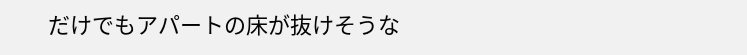だけでもアパートの床が抜けそうな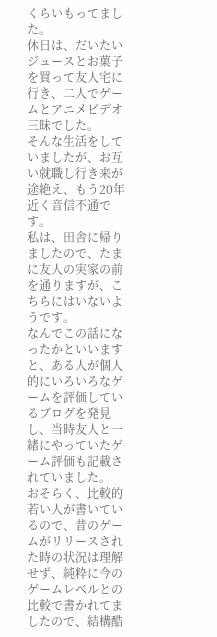くらいもってました。
休日は、だいたいジュースとお菓子を買って友人宅に行き、二人でゲームとアニメビデオ三昧でした。
そんな生活をしていましたが、お互い就職し行き来が途絶え、もう20年近く音信不通です。
私は、田舎に帰りましたので、たまに友人の実家の前を通りますが、こちらにはいないようです。
なんでこの話になったかといいますと、ある人が個人的にいろいろなゲームを評価しているブログを発見し、当時友人と一緒にやっていたゲーム評価も記載されていました。
おそらく、比較的若い人が書いているので、昔のゲームがリリースされた時の状況は理解せず、純粋に今のゲームレベルとの比較で書かれてましたので、結構酷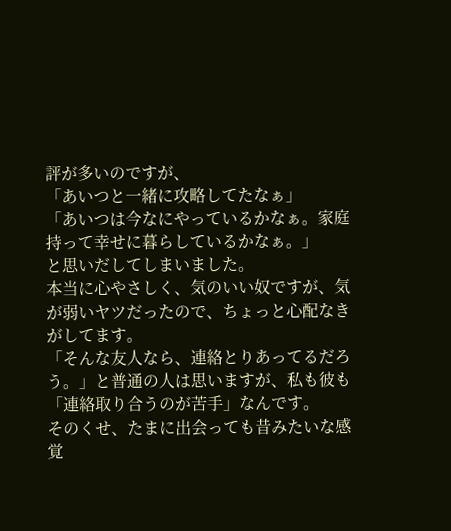評が多いのですが、
「あいつと一緒に攻略してたなぁ」
「あいつは今なにやっているかなぁ。家庭持って幸せに暮らしているかなぁ。」
と思いだしてしまいました。
本当に心やさしく、気のいい奴ですが、気が弱いヤツだったので、ちょっと心配なきがしてます。
「そんな友人なら、連絡とりあってるだろう。」と普通の人は思いますが、私も彼も「連絡取り合うのが苦手」なんです。
そのくせ、たまに出会っても昔みたいな感覚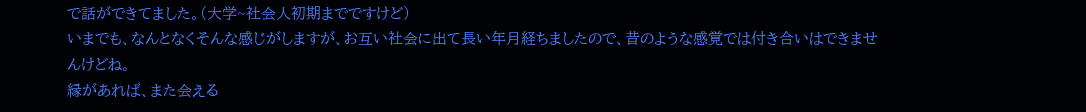で話ができてました。(大学~社会人初期までですけど)
いまでも、なんとなくそんな感じがしますが、お互い社会に出て長い年月経ちましたので、昔のような感覚では付き合いはできませんけどね。
縁があれば、また会える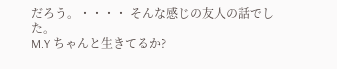だろう。・・・・ そんな感じの友人の話でした。
M.Y ちゃんと生きてるか?